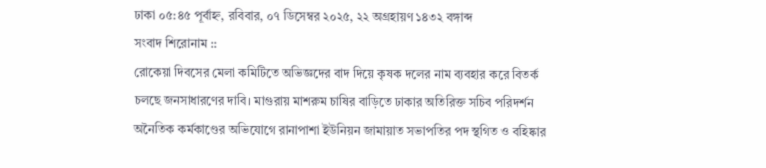ঢাকা ০৫:৪৫ পূর্বাহ্ন, রবিবার, ০৭ ডিসেম্বর ২০২৫, ২২ অগ্রহায়ণ ১৪৩২ বঙ্গাব্দ
সংবাদ শিরোনাম ::
রোকেয়া দিবসের মেলা কমিটিতে অভিজ্ঞদের বাদ দিয়ে কৃষক দলের নাম ব্যবহার করে বিতর্ক চলছে জনসাধারণের দাবি। মাগুরায় মাশরুম চাষির বাড়িতে ঢাকার অতিরিক্ত সচিব পরিদর্শন  অনৈতিক কর্মকাণ্ডের অভিযোগে রানাপাশা ইউনিয়ন জামায়াত সভাপতির পদ স্থগিত ও বহিষ্কার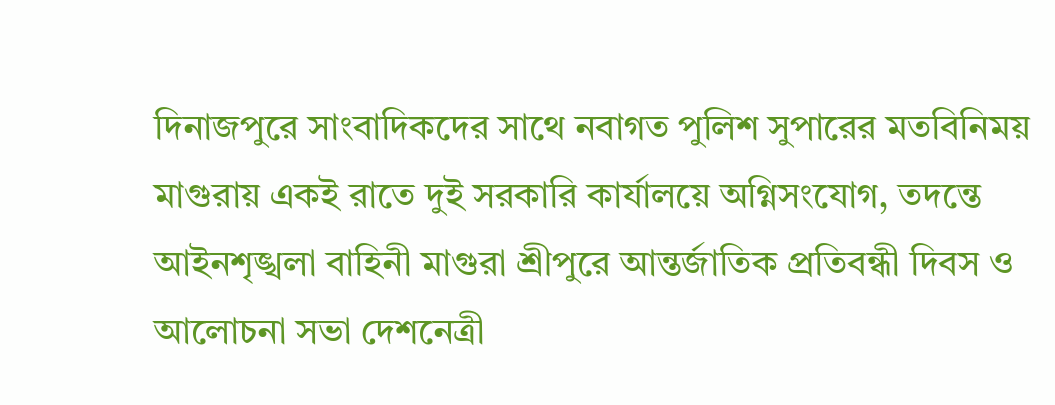দিনাজপুরে সাংবাদিকদের সাথে নবাগত পুলিশ সুপারের মতবিনিময় মাগুরায় একই রাতে দুই সরকারি কার্যালয়ে অগ্নিসংযোগ, তদন্তে আইনশৃঙ্খলা বাহিনী মাগুরা শ্রীপুরে আন্তর্জাতিক প্রতিবন্ধী দিবস ও আলোচনা সভা দেশনেত্রী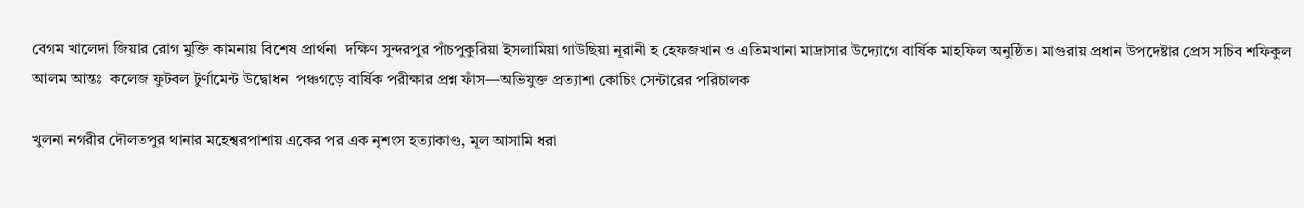বেগম খালেদা জিয়ার রোগ মুক্তি কামনায় বিশেষ প্রার্থনা  দক্ষিণ সুন্দরপুর পাঁচপুকুরিয়া ইসলামিয়া গাউছিয়া নূরানী হ হেফজখান ও এতিমখানা মাদ্রাসার উদ্যোগে বার্ষিক মাহফিল অনুষ্ঠিত। মাগুরায় প্রধান উপদেষ্টার প্রেস সচিব শফিকুল আলম আন্তঃ  কলেজ ফুটবল টুর্ণামেন্ট উদ্বোধন  পঞ্চগড়ে বার্ষিক পরীক্ষার প্রশ্ন ফাঁস—অভিযুক্ত প্রত্যাশা কোচিং সেন্টারের পরিচালক

খুলনা নগরীর দৌলতপুর থানার মহেশ্বরপাশায় একের পর এক নৃশংস হত্যাকাণ্ড, মূল আসামি ধরা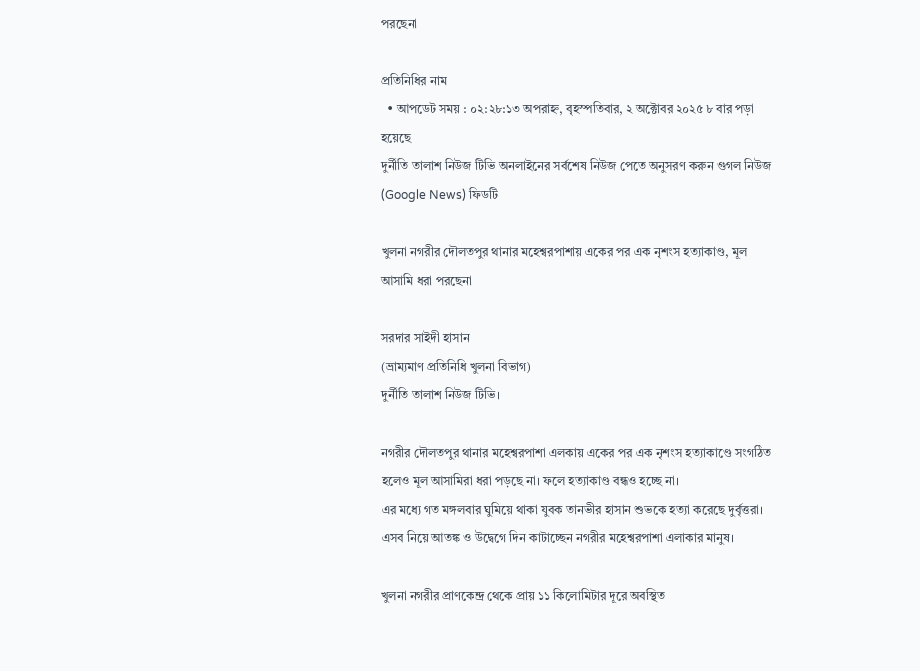পরছেনা

প্রতিনিধির নাম
  • আপডেট সময় : ০২:২৮:১৩ অপরাহ্ন, বৃহস্পতিবার, ২ অক্টোবর ২০২৫ ৮ বার পড়া হয়েছে
দুর্নীতি তালাশ নিউজ টিভি অনলাইনের সর্বশেষ নিউজ পেতে অনুসরণ করুন গুগল নিউজ (Google News) ফিডটি

খুলনা নগরীর দৌলতপুর থানার মহেশ্বরপাশায় একের পর এক নৃশংস হত্যাকাণ্ড, মূল আসামি ধরা পরছেনা

সরদার সাইদী হাসান
(ভ্রাম্যমাণ প্রতিনিধি খুলনা বিভাগ)
দুর্নীতি তালাশ নিউজ টিভি।

নগরীর দৌলতপুর থানার মহেশ্বরপাশা এলকায় একের পর এক নৃশংস হত্যাকাণ্ডে সংগঠিত হলেও মূল আসামিরা ধরা পড়ছে না। ফলে হত্যাকাণ্ড বন্ধও হচ্ছে না।
এর মধ্যে গত মঙ্গলবার ঘুমিয়ে থাকা যুবক তানভীর হাসান শুভকে হত্যা করেছে দুর্বৃত্তরা।
এসব নিয়ে আতঙ্ক ও উদ্বেগে দিন কাটাচ্ছেন নগরীর মহেশ্বরপাশা এলাকার মানুষ।

খুলনা নগরীর প্রাণকেন্দ্র থেকে প্রায় ১১ কিলোমিটার দূরে অবস্থিত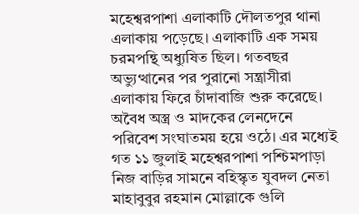মহেশ্বরপাশা এলাকাটি দৌলতপুর থানা এলাকায় পড়েছে। এলাকাটি এক সময় চরমপন্থি অধ্যুষিত ছিল। গতবছর অভ্যুত্থানের পর পুরানো সন্ত্রাসীরা এলাকায় ফিরে চাঁদাবাজি শুরু করেছে। অবৈধ অস্ত্র ও মাদকের লেনদেনে পরিবেশ সংঘাতময় হয়ে ওঠে। এর মধ্যেই গত ১১ জুলাই মহেশ্বরপাশা পশ্চিমপাড়া নিজ বাড়ির সামনে বহিস্কৃত যুবদল নেতা মাহাবুবুর রহমান মোল্লাকে গুলি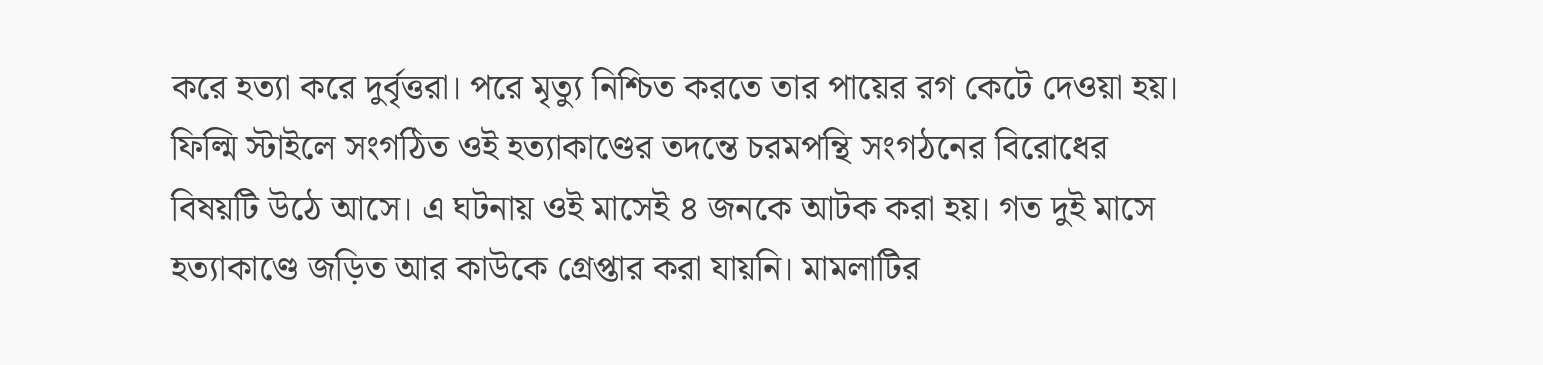করে হত্যা করে দুর্বৃত্তরা। পরে মৃত্যু নিশ্চিত করতে তার পায়ের রগ কেটে দেওয়া হয়। ফিল্মি স্টাইলে সংগঠিত ওই হত্যাকাণ্ডের তদন্তে চরমপন্থি সংগঠনের বিরোধের বিষয়টি উঠে আসে। এ ঘটনায় ওই মাসেই ৪ জনকে আটক করা হয়। গত দুই মাসে হত্যাকাণ্ডে জড়িত আর কাউকে গ্রেপ্তার করা যায়নি। মামলাটির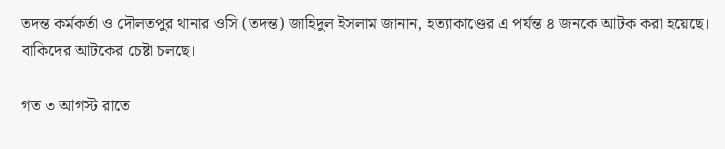তদন্ত কর্মকর্তা ও দৌলতপুর থানার ওসি (তদন্ত) জাহিদুল ইসলাম জানান, হত্যাকাণ্ডের এ পর্যন্ত ৪ জনকে আটক করা হয়েছে। বাকিদের আটকের চেষ্টা চলছে।

গত ৩ আগস্ট রাতে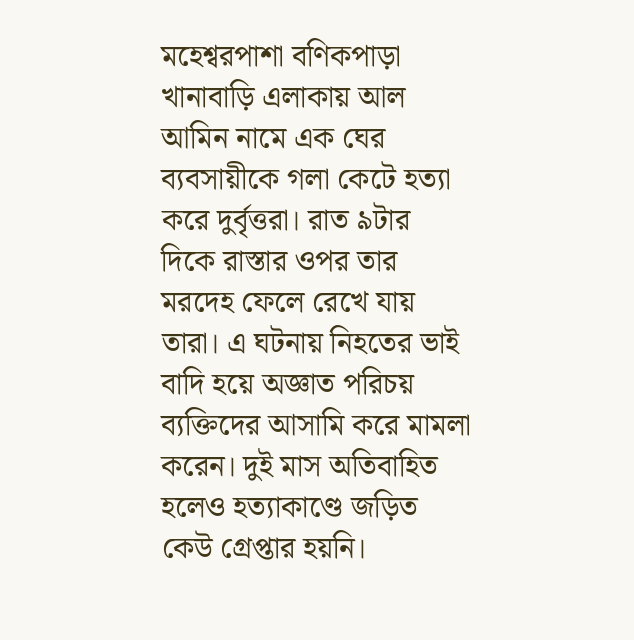মহেশ্বরপাশা বণিকপাড়া খানাবাড়ি এলাকায় আল আমিন নামে এক ঘের ব্যবসায়ীকে গলা কেটে হত্যা করে দুর্বৃত্তরা। রাত ৯টার দিকে রাস্তার ওপর তার মরদেহ ফেলে রেখে যায় তারা। এ ঘটনায় নিহতের ভাই বাদি হয়ে অজ্ঞাত পরিচয় ব্যক্তিদের আসামি করে মামলা করেন। দুই মাস অতিবাহিত হলেও হত্যাকাণ্ডে জড়িত কেউ গ্রেপ্তার হয়নি।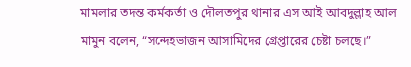মামলার তদন্ত কর্মকর্তা ও দৌলতপুর থানার এস আই আবদুল্লাহ আল মামুন বলেন, “সন্দেহভাজন আসামিদের গ্রেপ্তারের চেষ্টা চলছে।”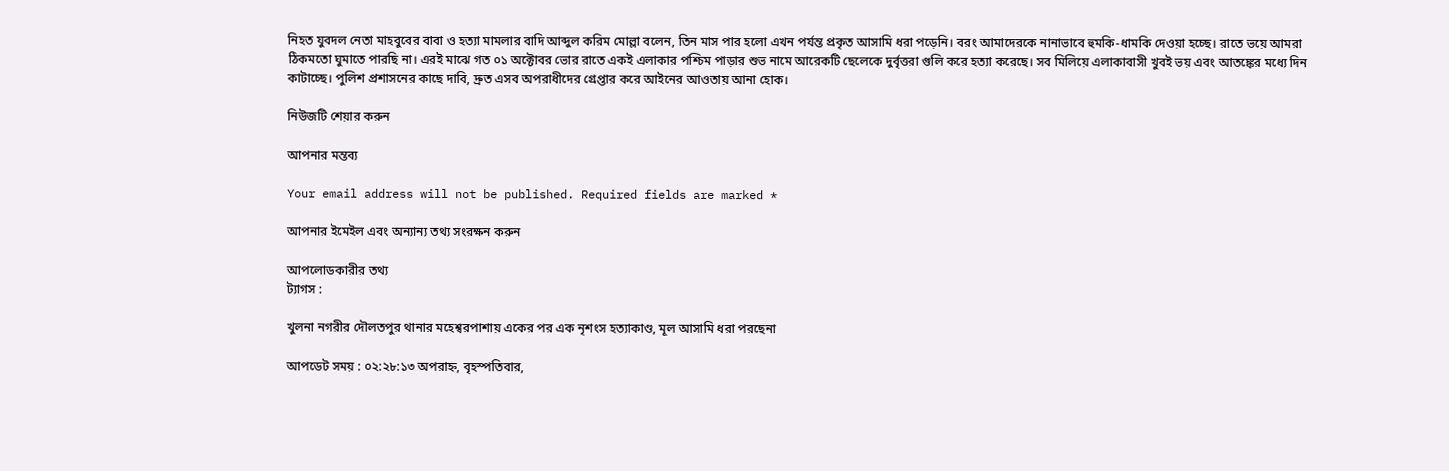নিহত যুবদল নেতা মাহবুবের বাবা ও হত্যা মামলার বাদি আব্দুল করিম মোল্লা বলেন, তিন মাস পার হলো এখন পর্যন্ত প্রকৃত আসামি ধরা পড়েনি। বরং আমাদেরকে নানাভাবে হুমকি-ধামকি দেওয়া হচ্ছে। রাতে ভয়ে আমরা ঠিকমতো ঘুমাতে পারছি না। এরই মাঝে গত ০১ অক্টোবর ভোর রাতে একই এলাকার পশ্চিম পাড়ার শুভ নামে আরেকটি ছেলেকে দুর্বৃত্তরা গুলি করে হত্যা করেছে। সব মিলিয়ে এলাকাবাসী খুবই ভয় এবং আতঙ্কের মধ্যে দিন কাটাচ্ছে। পুলিশ প্রশাসনের কাছে দাবি, দ্রুত এসব অপরাধীদের গ্রেপ্তার করে আইনের আওতায় আনা হোক।

নিউজটি শেয়ার করুন

আপনার মন্তব্য

Your email address will not be published. Required fields are marked *

আপনার ইমেইল এবং অন্যান্য তথ্য সংরক্ষন করুন

আপলোডকারীর তথ্য
ট্যাগস :

খুলনা নগরীর দৌলতপুর থানার মহেশ্বরপাশায় একের পর এক নৃশংস হত্যাকাণ্ড, মূল আসামি ধরা পরছেনা

আপডেট সময় : ০২:২৮:১৩ অপরাহ্ন, বৃহস্পতিবার,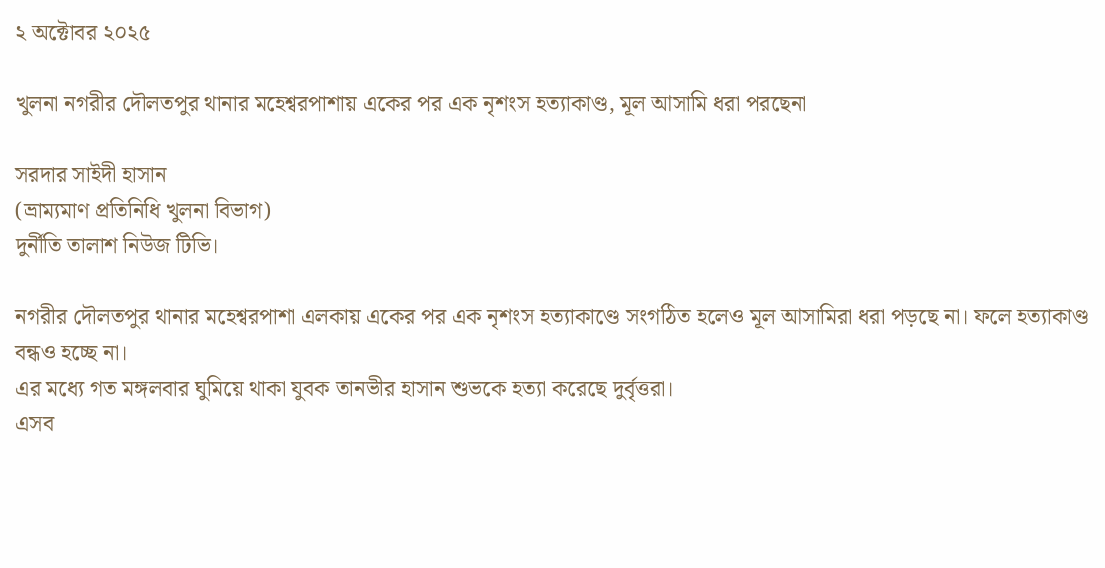২ অক্টোবর ২০২৫

খুলনা নগরীর দৌলতপুর থানার মহেশ্বরপাশায় একের পর এক নৃশংস হত্যাকাণ্ড, মূল আসামি ধরা পরছেনা

সরদার সাইদী হাসান
(ভ্রাম্যমাণ প্রতিনিধি খুলনা বিভাগ)
দুর্নীতি তালাশ নিউজ টিভি।

নগরীর দৌলতপুর থানার মহেশ্বরপাশা এলকায় একের পর এক নৃশংস হত্যাকাণ্ডে সংগঠিত হলেও মূল আসামিরা ধরা পড়ছে না। ফলে হত্যাকাণ্ড বন্ধও হচ্ছে না।
এর মধ্যে গত মঙ্গলবার ঘুমিয়ে থাকা যুবক তানভীর হাসান শুভকে হত্যা করেছে দুর্বৃত্তরা।
এসব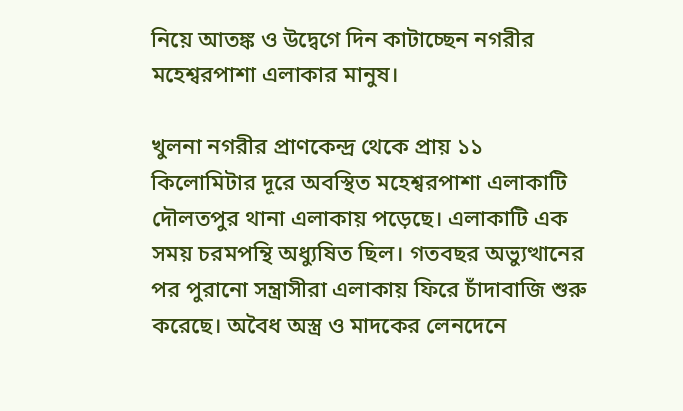নিয়ে আতঙ্ক ও উদ্বেগে দিন কাটাচ্ছেন নগরীর মহেশ্বরপাশা এলাকার মানুষ।

খুলনা নগরীর প্রাণকেন্দ্র থেকে প্রায় ১১ কিলোমিটার দূরে অবস্থিত মহেশ্বরপাশা এলাকাটি দৌলতপুর থানা এলাকায় পড়েছে। এলাকাটি এক সময় চরমপন্থি অধ্যুষিত ছিল। গতবছর অভ্যুত্থানের পর পুরানো সন্ত্রাসীরা এলাকায় ফিরে চাঁদাবাজি শুরু করেছে। অবৈধ অস্ত্র ও মাদকের লেনদেনে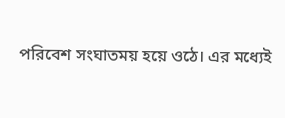পরিবেশ সংঘাতময় হয়ে ওঠে। এর মধ্যেই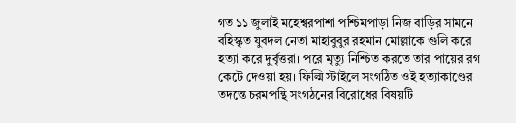গত ১১ জুলাই মহেশ্বরপাশা পশ্চিমপাড়া নিজ বাড়ির সামনে বহিস্কৃত যুবদল নেতা মাহাবুবুর রহমান মোল্লাকে গুলি করে হত্যা করে দুর্বৃত্তরা। পরে মৃত্যু নিশ্চিত করতে তার পায়ের রগ কেটে দেওয়া হয়। ফিল্মি স্টাইলে সংগঠিত ওই হত্যাকাণ্ডের তদন্তে চরমপন্থি সংগঠনের বিরোধের বিষয়টি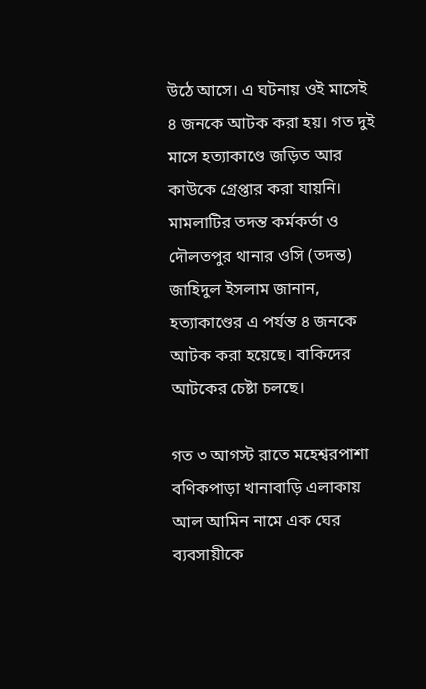উঠে আসে। এ ঘটনায় ওই মাসেই ৪ জনকে আটক করা হয়। গত দুই মাসে হত্যাকাণ্ডে জড়িত আর কাউকে গ্রেপ্তার করা যায়নি। মামলাটির তদন্ত কর্মকর্তা ও দৌলতপুর থানার ওসি (তদন্ত) জাহিদুল ইসলাম জানান, হত্যাকাণ্ডের এ পর্যন্ত ৪ জনকে আটক করা হয়েছে। বাকিদের আটকের চেষ্টা চলছে।

গত ৩ আগস্ট রাতে মহেশ্বরপাশা বণিকপাড়া খানাবাড়ি এলাকায় আল আমিন নামে এক ঘের ব্যবসায়ীকে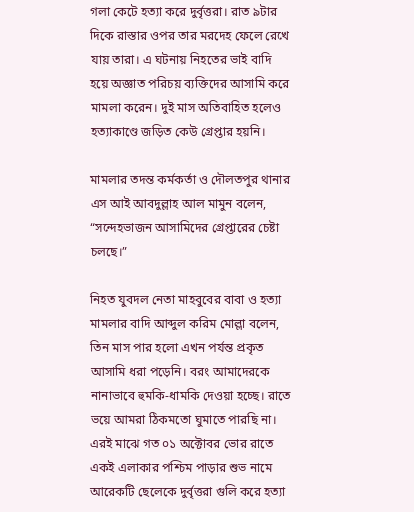গলা কেটে হত্যা করে দুর্বৃত্তরা। রাত ৯টার দিকে রাস্তার ওপর তার মরদেহ ফেলে রেখে যায় তারা। এ ঘটনায় নিহতের ভাই বাদি হয়ে অজ্ঞাত পরিচয় ব্যক্তিদের আসামি করে মামলা করেন। দুই মাস অতিবাহিত হলেও হত্যাকাণ্ডে জড়িত কেউ গ্রেপ্তার হয়নি।

মামলার তদন্ত কর্মকর্তা ও দৌলতপুর থানার এস আই আবদুল্লাহ আল মামুন বলেন, “সন্দেহভাজন আসামিদের গ্রেপ্তারের চেষ্টা চলছে।”

নিহত যুবদল নেতা মাহবুবের বাবা ও হত্যা মামলার বাদি আব্দুল করিম মোল্লা বলেন, তিন মাস পার হলো এখন পর্যন্ত প্রকৃত আসামি ধরা পড়েনি। বরং আমাদেরকে নানাভাবে হুমকি-ধামকি দেওয়া হচ্ছে। রাতে ভয়ে আমরা ঠিকমতো ঘুমাতে পারছি না। এরই মাঝে গত ০১ অক্টোবর ভোর রাতে একই এলাকার পশ্চিম পাড়ার শুভ নামে আরেকটি ছেলেকে দুর্বৃত্তরা গুলি করে হত্যা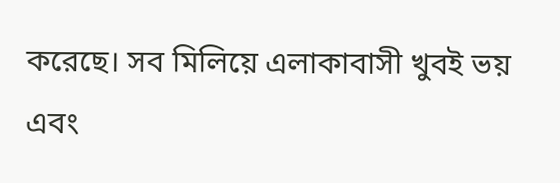করেছে। সব মিলিয়ে এলাকাবাসী খুবই ভয় এবং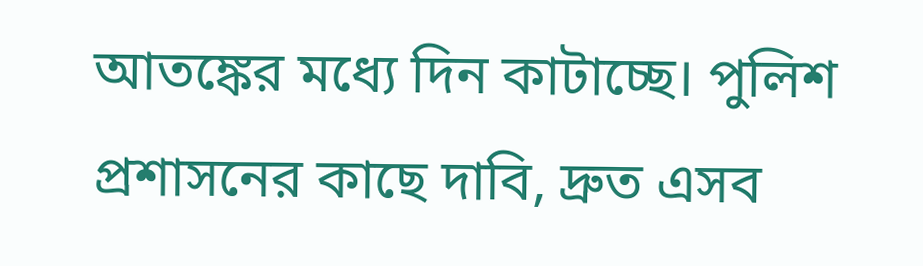আতঙ্কের মধ্যে দিন কাটাচ্ছে। পুলিশ প্রশাসনের কাছে দাবি, দ্রুত এসব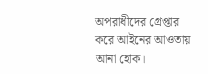অপরাধীদের গ্রেপ্তার করে আইনের আওতায় আনা হোক।